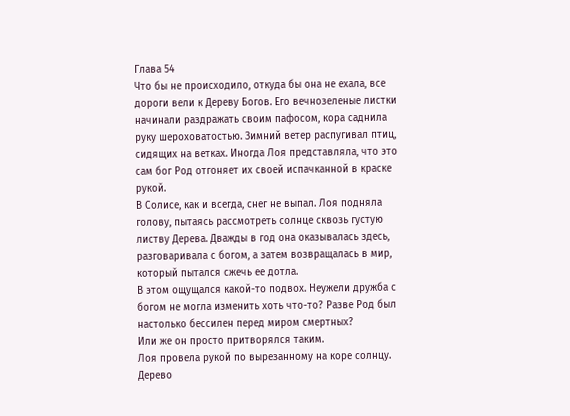Глава 54
Что бы не происходило, откуда бы она не ехала, все дороги вели к Дереву Богов. Его вечнозеленые листки начинали раздражать своим пафосом, кора саднила руку шероховатостью. Зимний ветер распугивал птиц, сидящих на ветках. Иногда Лоя представляла, что это сам бог Род отгоняет их своей испачканной в краске рукой.
В Солисе, как и всегда, снег не выпал. Лоя подняла голову, пытаясь рассмотреть солнце сквозь густую листву Дерева. Дважды в год она оказывалась здесь, разговаривала с богом, а затем возвращалась в мир, который пытался сжечь ее дотла.
В этом ощущался какой-то подвох. Неужели дружба с богом не могла изменить хоть что-то? Разве Род был настолько бессилен перед миром смертных?
Или же он просто притворялся таким.
Лоя провела рукой по вырезанному на коре солнцу. Дерево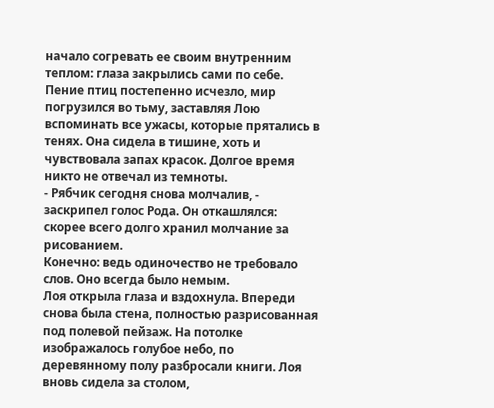начало согревать ее своим внутренним теплом: глаза закрылись сами по себе. Пение птиц постепенно исчезло, мир погрузился во тьму, заставляя Лою вспоминать все ужасы, которые прятались в тенях. Она сидела в тишине, хоть и чувствовала запах красок. Долгое время никто не отвечал из темноты.
- Рябчик сегодня снова молчалив, - заскрипел голос Рода. Он откашлялся: скорее всего долго хранил молчание за рисованием.
Конечно: ведь одиночество не требовало слов. Оно всегда было немым.
Лоя открыла глаза и вздохнула. Впереди снова была стена, полностью разрисованная под полевой пейзаж. На потолке изображалось голубое небо, по деревянному полу разбросали книги. Лоя вновь сидела за столом,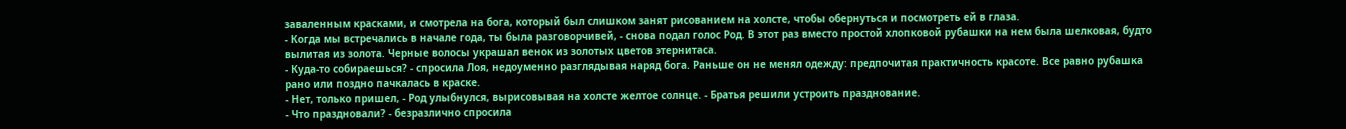заваленным красками, и смотрела на бога, который был слишком занят рисованием на холсте, чтобы обернуться и посмотреть ей в глаза.
- Когда мы встречались в начале года, ты была разговорчивей, - снова подал голос Род. В этот раз вместо простой хлопковой рубашки на нем была шелковая, будто вылитая из золота. Черные волосы украшал венок из золотых цветов этернитаса.
- Куда-то собираешься? - спросила Лоя, недоуменно разглядывая наряд бога. Раньше он не менял одежду: предпочитая практичность красоте. Все равно рубашка рано или поздно пачкалась в краске.
- Нет, только пришел, - Род улыбнулся, вырисовывая на холсте желтое солнце. - Братья решили устроить празднование.
- Что праздновали? - безразлично спросила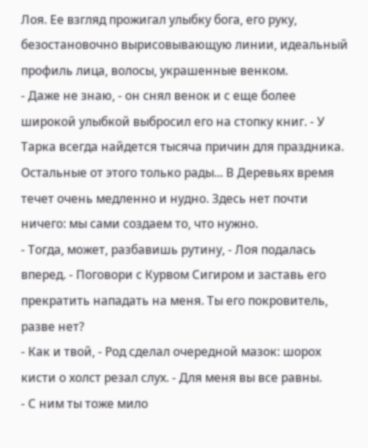Лоя. Ее взгляд прожигал улыбку бога, его руку, безостановочно вырисовывающую линии, идеальный профиль лица, волосы, украшенные венком.
- Даже не знаю, - он снял венок и с еще более широкой улыбкой выбросил его на стопку книг. - У Тарка всегда найдется тысяча причин для праздника. Остальные от этого только рады... В Деревьях время течет очень медленно и нудно. Здесь нет почти ничего: мы сами создаем то, что нужно.
- Тогда, может, разбавишь рутину, - Лоя подалась вперед. - Поговори с Курвом Сигиром и заставь его прекратить нападать на меня. Ты его покровитель, разве нет?
- Как и твой, - Род сделал очередной мазок: шорох кисти о холст резал слух. - Для меня вы все равны.
- С ним ты тоже мило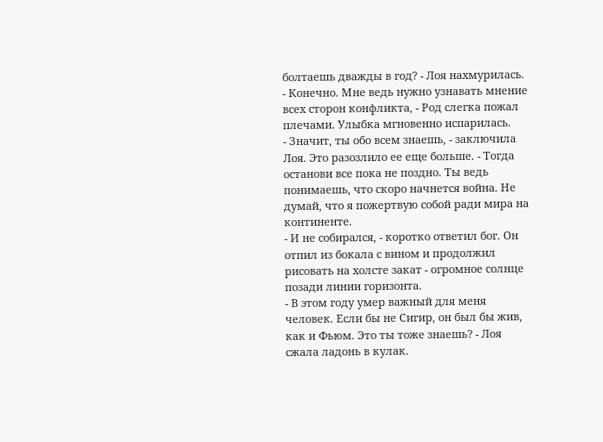болтаешь дважды в год? - Лоя нахмурилась.
- Конечно. Мне ведь нужно узнавать мнение всех сторон конфликта, - Род слегка пожал плечами. Улыбка мгновенно испарилась.
- Значит, ты обо всем знаешь, - заключила Лоя. Это разозлило ее еще больше. - Тогда останови все пока не поздно. Ты ведь понимаешь, что скоро начнется война. Не думай, что я пожертвую собой ради мира на континенте.
- И не собирался, - коротко ответил бог. Он отпил из бокала с вином и продолжил рисовать на холсте закат - огромное солнце позади линии горизонта.
- В этом году умер важный для меня человек. Если бы не Сигир, он был бы жив, как и Фьюм. Это ты тоже знаешь? - Лоя сжала ладонь в кулак.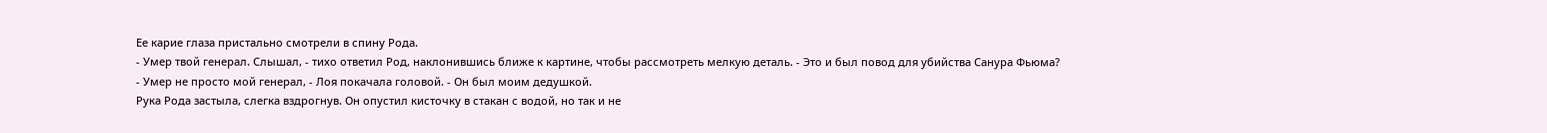Ее карие глаза пристально смотрели в спину Рода.
- Умер твой генерал. Слышал, - тихо ответил Род, наклонившись ближе к картине, чтобы рассмотреть мелкую деталь. - Это и был повод для убийства Санура Фьюма?
- Умер не просто мой генерал, - Лоя покачала головой. - Он был моим дедушкой.
Рука Рода застыла, слегка вздрогнув. Он опустил кисточку в стакан с водой, но так и не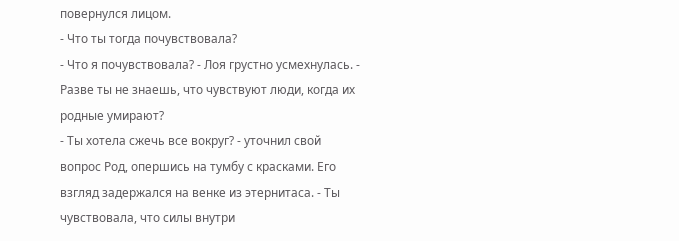повернулся лицом.
- Что ты тогда почувствовала?
- Что я почувствовала? - Лоя грустно усмехнулась. - Разве ты не знаешь, что чувствуют люди, когда их родные умирают?
- Ты хотела сжечь все вокруг? - уточнил свой вопрос Род, опершись на тумбу с красками. Его взгляд задержался на венке из этернитаса. - Ты чувствовала, что силы внутри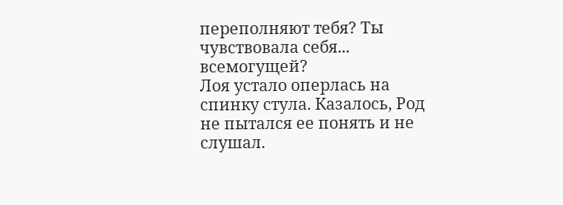переполняют тебя? Ты чувствовала себя... всемогущей?
Лоя устало оперлась на спинку стула. Казалось, Род не пытался ее понять и не слушал.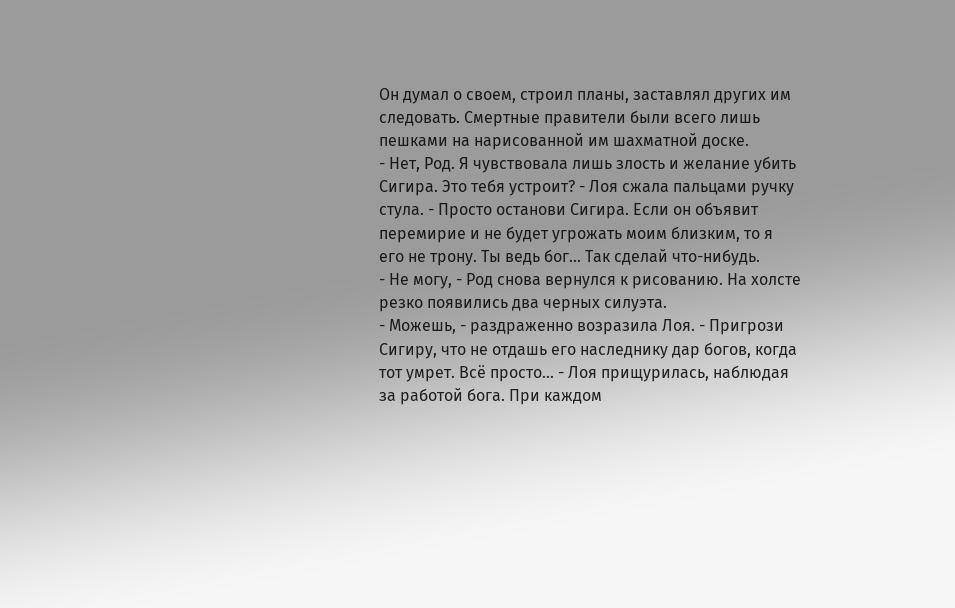Он думал о своем, строил планы, заставлял других им следовать. Смертные правители были всего лишь пешками на нарисованной им шахматной доске.
- Нет, Род. Я чувствовала лишь злость и желание убить Сигира. Это тебя устроит? - Лоя сжала пальцами ручку стула. - Просто останови Сигира. Если он объявит перемирие и не будет угрожать моим близким, то я его не трону. Ты ведь бог... Так сделай что-нибудь.
- Не могу, - Род снова вернулся к рисованию. На холсте резко появились два черных силуэта.
- Можешь, - раздраженно возразила Лоя. - Пригрози Сигиру, что не отдашь его наследнику дар богов, когда тот умрет. Всё просто... - Лоя прищурилась, наблюдая за работой бога. При каждом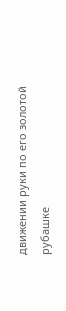движении руки по его золотой рубашке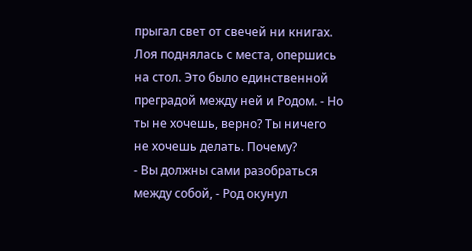прыгал свет от свечей ни книгах. Лоя поднялась с места, опершись на стол. Это было единственной преградой между ней и Родом. - Но ты не хочешь, верно? Ты ничего не хочешь делать. Почему?
- Вы должны сами разобраться между собой, - Род окунул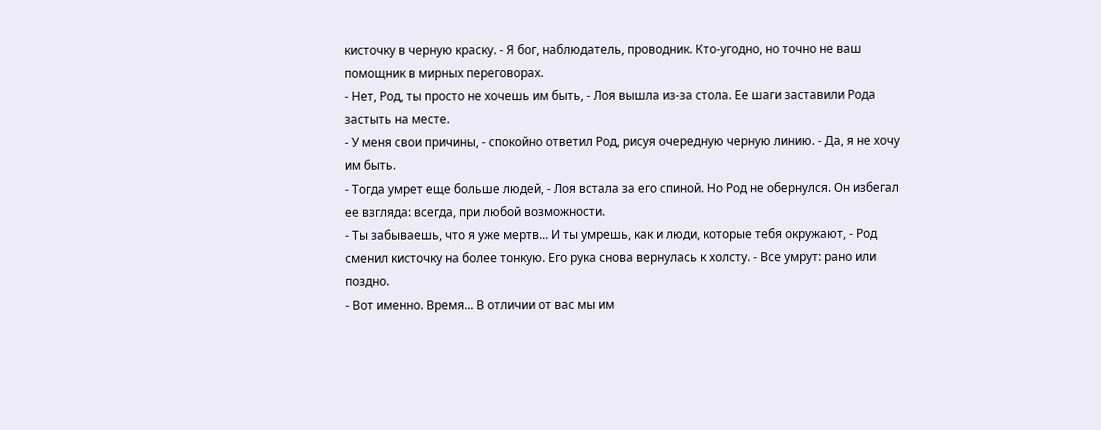кисточку в черную краску. - Я бог, наблюдатель, проводник. Кто-угодно, но точно не ваш помощник в мирных переговорах.
- Нет, Род, ты просто не хочешь им быть, - Лоя вышла из-за стола. Ее шаги заставили Рода застыть на месте.
- У меня свои причины, - спокойно ответил Род, рисуя очередную черную линию. - Да, я не хочу им быть.
- Тогда умрет еще больше людей, - Лоя встала за его спиной. Но Род не обернулся. Он избегал ее взгляда: всегда, при любой возможности.
- Ты забываешь, что я уже мертв... И ты умрешь, как и люди, которые тебя окружают, - Род сменил кисточку на более тонкую. Его рука снова вернулась к холсту. - Все умрут: рано или поздно.
- Вот именно. Время... В отличии от вас мы им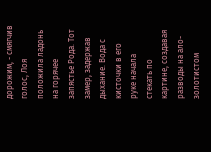дорожим, - смягчив голос, Лоя положила ладонь на горячее запястье Рода. Тот замер, задержав дыхание. Вода с кисточки в его руке начала стекать по картине, создавая разводы на ало-золотистом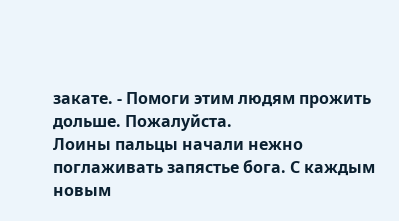закате. - Помоги этим людям прожить дольше. Пожалуйста.
Лоины пальцы начали нежно поглаживать запястье бога. С каждым новым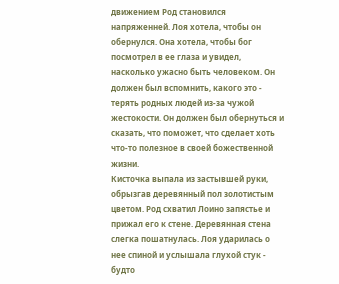движением Род становился напряженней. Лоя хотела, чтобы он обернулся. Она хотела, чтобы бог посмотрел в ее глаза и увидел, насколько ужасно быть человеком. Он должен был вспомнить, какого это - терять родных людей из-за чужой жестокости. Он должен был обернуться и сказать, что поможет, что сделает хоть что-то полезное в своей божественной жизни.
Кисточка выпала из застывшей руки, обрызгав деревянный пол золотистым цветом. Род схватил Лоино запястье и прижал его к стене. Деревянная стена слегка пошатнулась. Лоя ударилась о нее спиной и услышала глухой стук - будто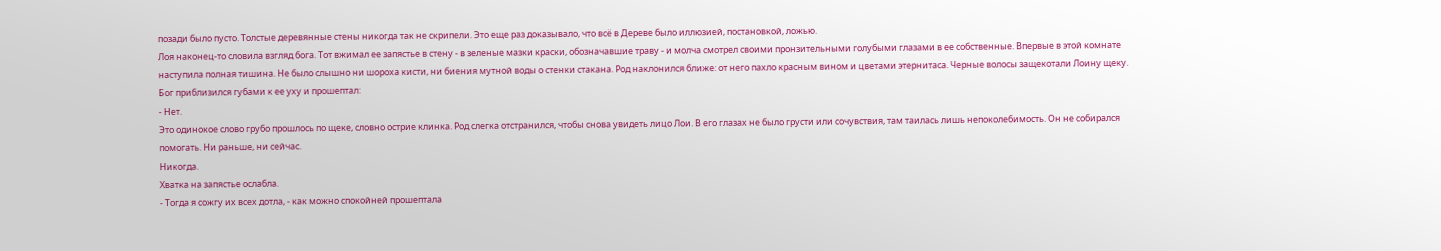позади было пусто. Толстые деревянные стены никогда так не скрипели. Это еще раз доказывало, что всё в Дереве было иллюзией, постановкой, ложью.
Лоя наконец-то словила взгляд бога. Тот вжимал ее запястье в стену - в зеленые мазки краски, обозначавшие траву - и молча смотрел своими пронзительными голубыми глазами в ее собственные. Впервые в этой комнате наступила полная тишина. Не было слышно ни шороха кисти, ни биения мутной воды о стенки стакана. Род наклонился ближе: от него пахло красным вином и цветами этернитаса. Черные волосы защекотали Лоину щеку. Бог приблизился губами к ее уху и прошептал:
- Нет.
Это одинокое слово грубо прошлось по щеке, словно острие клинка. Род слегка отстранился, чтобы снова увидеть лицо Лои. В его глазах не было грусти или сочувствия, там таилась лишь непоколебимость. Он не собирался помогать. Ни раньше, ни сейчас.
Никогда.
Хватка на запястье ослабла.
- Тогда я сожгу их всех дотла, - как можно спокойней прошептала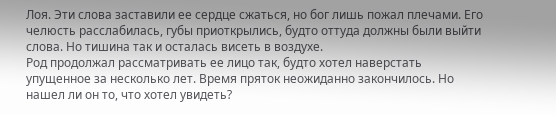Лоя. Эти слова заставили ее сердце сжаться, но бог лишь пожал плечами. Его челюсть расслабилась, губы приоткрылись, будто оттуда должны были выйти слова. Но тишина так и осталась висеть в воздухе.
Род продолжал рассматривать ее лицо так, будто хотел наверстать упущенное за несколько лет. Время пряток неожиданно закончилось. Но нашел ли он то, что хотел увидеть?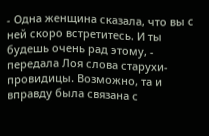- Одна женщина сказала, что вы с ней скоро встретитесь. И ты будешь очень рад этому, - передала Лоя слова старухи-провидицы. Возможно, та и вправду была связана с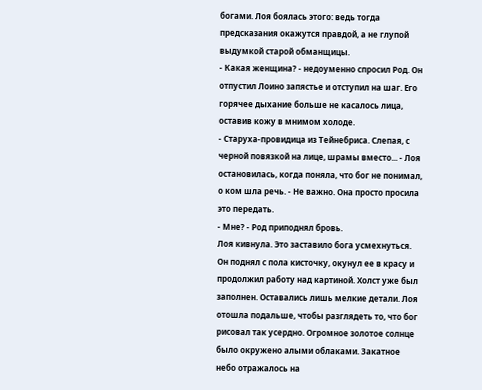богами. Лоя боялась этого: ведь тогда предсказания окажутся правдой, а не глупой выдумкой старой обманщицы.
- Какая женщина? - недоуменно спросил Род. Он отпустил Лоино запястье и отступил на шаг. Его горячее дыхание больше не касалось лица, оставив кожу в мнимом холоде.
- Старуха-провидица из Тейнебриса. Слепая, с черной повязкой на лице, шрамы вместо... - Лоя остановилась, когда поняла, что бог не понимал, о ком шла речь. - Не важно. Она просто просила это передать.
- Мне? - Род приподнял бровь.
Лоя кивнула. Это заставило бога усмехнуться. Он поднял с пола кисточку, окунул ее в красу и продолжил работу над картиной. Холст уже был заполнен. Оставались лишь мелкие детали. Лоя отошла подальше, чтобы разглядеть то, что бог рисовал так усердно. Огромное золотое солнце было окружено алыми облаками. Закатное небо отражалось на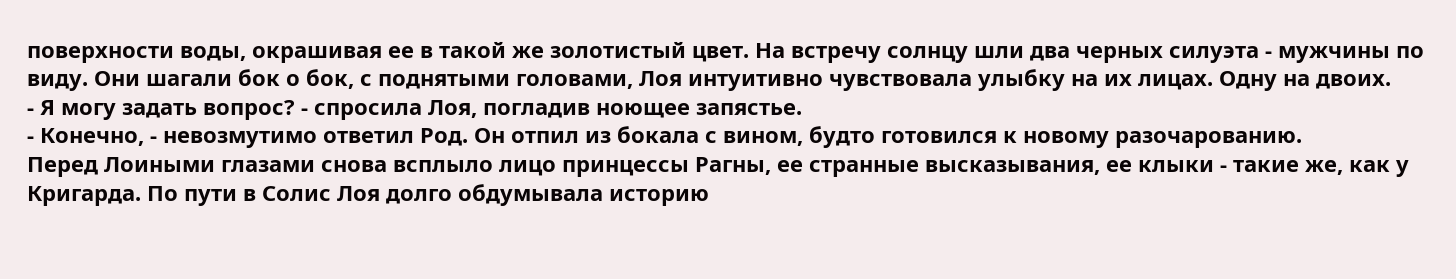поверхности воды, окрашивая ее в такой же золотистый цвет. На встречу солнцу шли два черных силуэта - мужчины по виду. Они шагали бок о бок, с поднятыми головами, Лоя интуитивно чувствовала улыбку на их лицах. Одну на двоих.
- Я могу задать вопрос? - спросила Лоя, погладив ноющее запястье.
- Конечно, - невозмутимо ответил Род. Он отпил из бокала с вином, будто готовился к новому разочарованию.
Перед Лоиными глазами снова всплыло лицо принцессы Рагны, ее странные высказывания, ее клыки - такие же, как у Кригарда. По пути в Солис Лоя долго обдумывала историю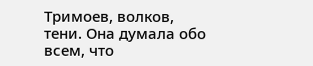Тримоев, волков, тени. Она думала обо всем, что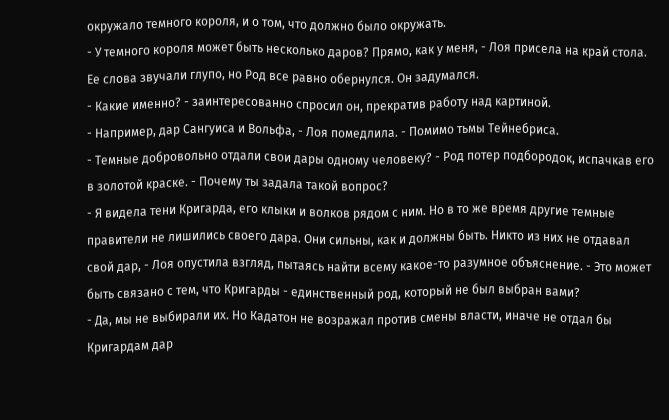окружало темного короля, и о том, что должно было окружать.
- У темного короля может быть несколько даров? Прямо, как у меня, - Лоя присела на край стола. Ее слова звучали глупо, но Род все равно обернулся. Он задумался.
- Какие именно? - заинтересованно спросил он, прекратив работу над картиной.
- Например, дар Сангуиса и Вольфа, - Лоя помедлила. - Помимо тьмы Тейнебриса.
- Темные добровольно отдали свои дары одному человеку? - Род потер подбородок, испачкав его в золотой краске. - Почему ты задала такой вопрос?
- Я видела тени Кригарда, его клыки и волков рядом с ним. Но в то же время другие темные правители не лишились своего дара. Они сильны, как и должны быть. Никто из них не отдавал свой дар, - Лоя опустила взгляд, пытаясь найти всему какое-то разумное объяснение. - Это может быть связано с тем, что Кригарды - единственный род, который не был выбран вами?
- Да, мы не выбирали их. Но Кадатон не возражал против смены власти, иначе не отдал бы Кригардам дар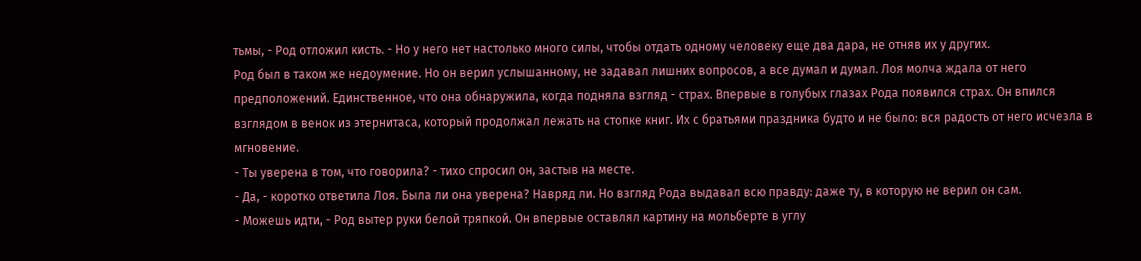тьмы, - Род отложил кисть. - Но у него нет настолько много силы, чтобы отдать одному человеку еще два дара, не отняв их у других.
Род был в таком же недоумение. Но он верил услышанному, не задавал лишних вопросов, а все думал и думал. Лоя молча ждала от него предположений. Единственное, что она обнаружила, когда подняла взгляд - страх. Впервые в голубых глазах Рода появился страх. Он впился взглядом в венок из этернитаса, который продолжал лежать на стопке книг. Их с братьями праздника будто и не было: вся радость от него исчезла в мгновение.
- Ты уверена в том, что говорила? - тихо спросил он, застыв на месте.
- Да, - коротко ответила Лоя. Была ли она уверена? Навряд ли. Но взгляд Рода выдавал всю правду: даже ту, в которую не верил он сам.
- Можешь идти, - Род вытер руки белой тряпкой. Он впервые оставлял картину на мольберте в углу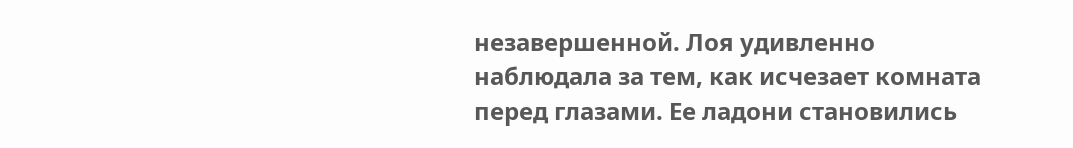незавершенной. Лоя удивленно наблюдала за тем, как исчезает комната перед глазами. Ее ладони становились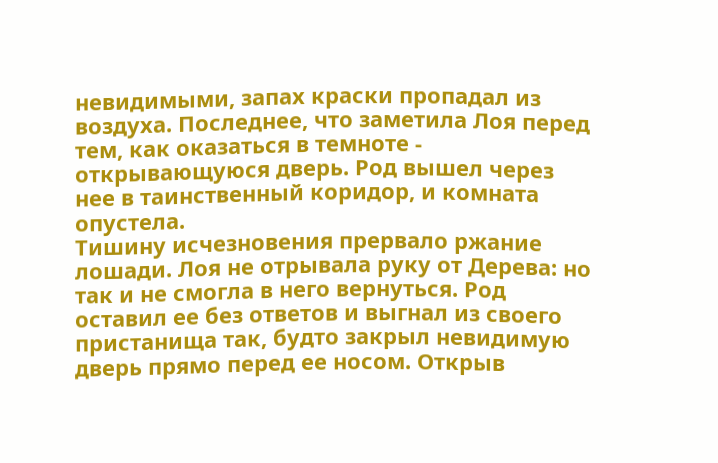невидимыми, запах краски пропадал из воздуха. Последнее, что заметила Лоя перед тем, как оказаться в темноте - открывающуюся дверь. Род вышел через нее в таинственный коридор, и комната опустела.
Тишину исчезновения прервало ржание лошади. Лоя не отрывала руку от Дерева: но так и не смогла в него вернуться. Род оставил ее без ответов и выгнал из своего пристанища так, будто закрыл невидимую дверь прямо перед ее носом. Открыв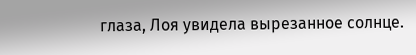глаза, Лоя увидела вырезанное солнце.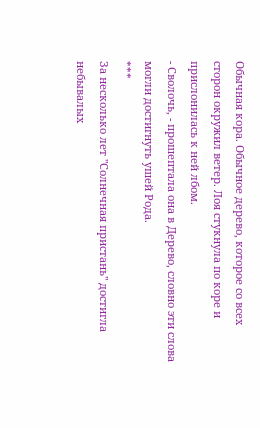Обычная кора. Обычное дерево, которое со всех сторон окружил ветер. Лоя стукнула по коре и прислонилась к ней лбом.
- Сволочь, - прошептала она в Дерево, словно эти слова могли достигнуть ушей Рода.
***
За несколько лет "Солнечная пристань" достигла небывалых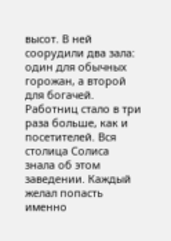высот. В ней соорудили два зала: один для обычных горожан, а второй для богачей. Работниц стало в три раза больше, как и посетителей. Вся столица Солиса знала об этом заведении. Каждый желал попасть именно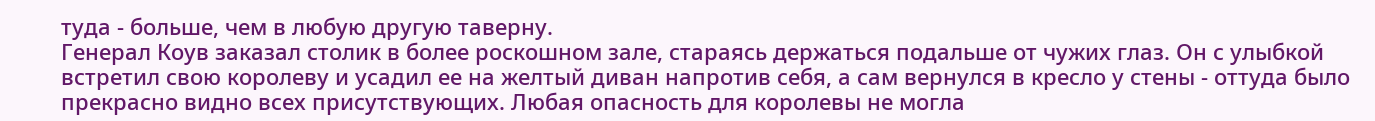туда - больше, чем в любую другую таверну.
Генерал Коув заказал столик в более роскошном зале, стараясь держаться подальше от чужих глаз. Он с улыбкой встретил свою королеву и усадил ее на желтый диван напротив себя, а сам вернулся в кресло у стены - оттуда было прекрасно видно всех присутствующих. Любая опасность для королевы не могла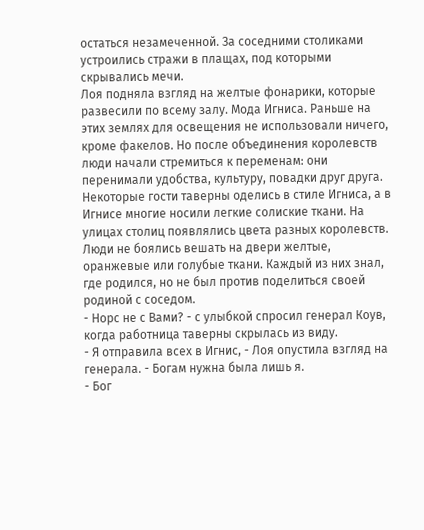остаться незамеченной. За соседними столиками устроились стражи в плащах, под которыми скрывались мечи.
Лоя подняла взгляд на желтые фонарики, которые развесили по всему залу. Мода Игниса. Раньше на этих землях для освещения не использовали ничего, кроме факелов. Но после объединения королевств люди начали стремиться к переменам: они перенимали удобства, культуру, повадки друг друга. Некоторые гости таверны оделись в стиле Игниса, а в Игнисе многие носили легкие солиские ткани. На улицах столиц появлялись цвета разных королевств. Люди не боялись вешать на двери желтые, оранжевые или голубые ткани. Каждый из них знал, где родился, но не был против поделиться своей родиной с соседом.
- Норс не с Вами? - с улыбкой спросил генерал Коув, когда работница таверны скрылась из виду.
- Я отправила всех в Игнис, - Лоя опустила взгляд на генерала. - Богам нужна была лишь я.
- Бог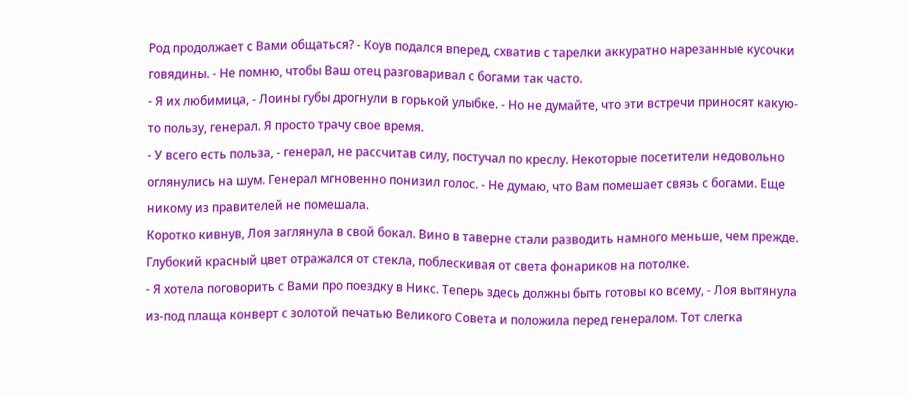Род продолжает с Вами общаться? - Коув подался вперед, схватив с тарелки аккуратно нарезанные кусочки говядины. - Не помню, чтобы Ваш отец разговаривал с богами так часто.
- Я их любимица, - Лоины губы дрогнули в горькой улыбке. - Но не думайте, что эти встречи приносят какую-то пользу, генерал. Я просто трачу свое время.
- У всего есть польза, - генерал, не рассчитав силу, постучал по креслу. Некоторые посетители недовольно оглянулись на шум. Генерал мгновенно понизил голос. - Не думаю, что Вам помешает связь с богами. Еще никому из правителей не помешала.
Коротко кивнув, Лоя заглянула в свой бокал. Вино в таверне стали разводить намного меньше, чем прежде. Глубокий красный цвет отражался от стекла, поблескивая от света фонариков на потолке.
- Я хотела поговорить с Вами про поездку в Никс. Теперь здесь должны быть готовы ко всему, - Лоя вытянула из-под плаща конверт с золотой печатью Великого Совета и положила перед генералом. Тот слегка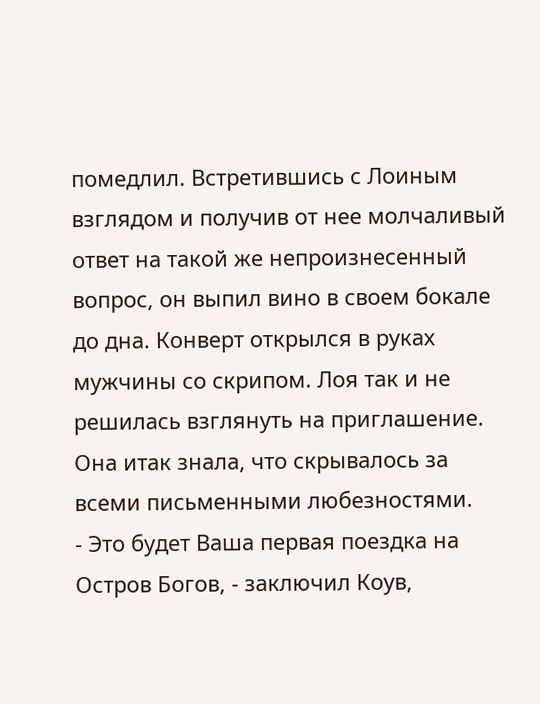помедлил. Встретившись с Лоиным взглядом и получив от нее молчаливый ответ на такой же непроизнесенный вопрос, он выпил вино в своем бокале до дна. Конверт открылся в руках мужчины со скрипом. Лоя так и не решилась взглянуть на приглашение. Она итак знала, что скрывалось за всеми письменными любезностями.
- Это будет Ваша первая поездка на Остров Богов, - заключил Коув,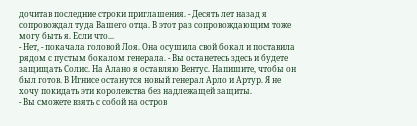дочитав последние строки приглашения. - Десять лет назад я сопровождал туда Вашего отца. В этот раз сопровождающим тоже могу быть я. Если что...
- Нет, - покачала головой Лоя. Она осушила свой бокал и поставила рядом с пустым бокалом генерала. - Вы останетесь здесь и будете защищать Солис. На Алано я оставляю Вентус. Напишите, чтобы он был готов. В Игнисе останутся новый генерал Арло и Артур. Я не хочу покидать эти королевства без надлежащей защиты.
- Вы сможете взять с собой на остров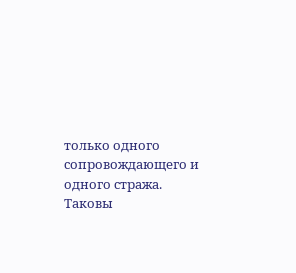только одного сопровождающего и одного стража. Таковы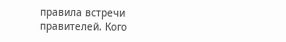правила встречи правителей. Кого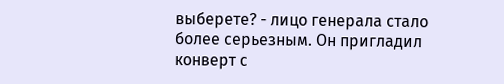выберете? - лицо генерала стало более серьезным. Он пригладил конверт с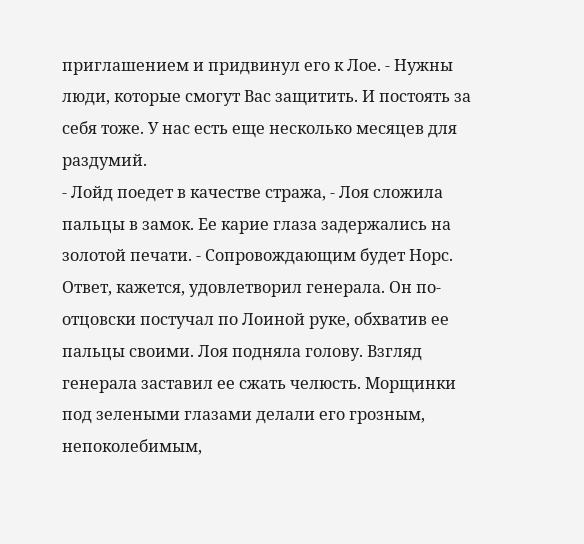приглашением и придвинул его к Лое. - Нужны люди, которые смогут Вас защитить. И постоять за себя тоже. У нас есть еще несколько месяцев для раздумий.
- Лойд поедет в качестве стража, - Лоя сложила пальцы в замок. Ее карие глаза задержались на золотой печати. - Сопровождающим будет Норс.
Ответ, кажется, удовлетворил генерала. Он по-отцовски постучал по Лоиной руке, обхватив ее пальцы своими. Лоя подняла голову. Взгляд генерала заставил ее сжать челюсть. Морщинки под зелеными глазами делали его грозным, непоколебимым,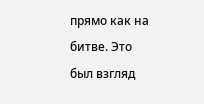прямо как на битве. Это был взгляд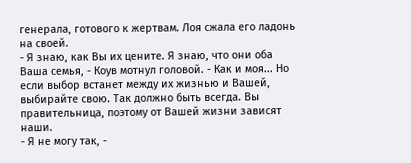генерала, готового к жертвам. Лоя сжала его ладонь на своей.
- Я знаю, как Вы их цените. Я знаю, что они оба Ваша семья, - Коув мотнул головой. - Как и моя... Но если выбор встанет между их жизнью и Вашей, выбирайте свою. Так должно быть всегда. Вы правительница, поэтому от Вашей жизни зависят наши.
- Я не могу так, -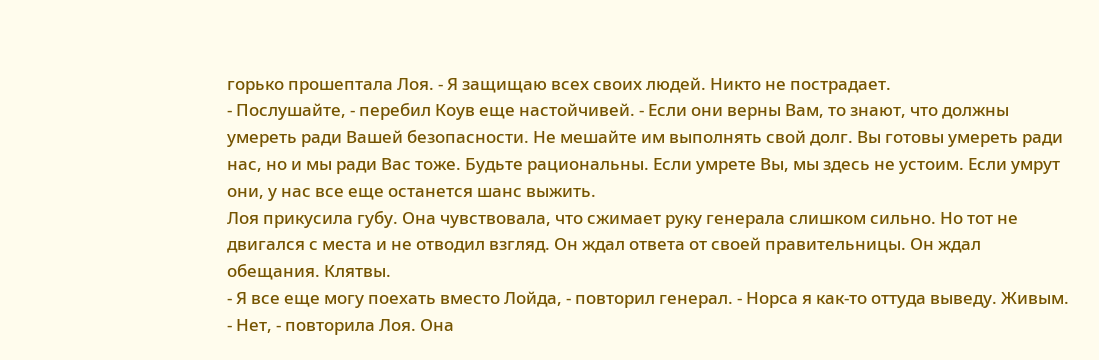горько прошептала Лоя. - Я защищаю всех своих людей. Никто не пострадает.
- Послушайте, - перебил Коув еще настойчивей. - Если они верны Вам, то знают, что должны умереть ради Вашей безопасности. Не мешайте им выполнять свой долг. Вы готовы умереть ради нас, но и мы ради Вас тоже. Будьте рациональны. Если умрете Вы, мы здесь не устоим. Если умрут они, у нас все еще останется шанс выжить.
Лоя прикусила губу. Она чувствовала, что сжимает руку генерала слишком сильно. Но тот не двигался с места и не отводил взгляд. Он ждал ответа от своей правительницы. Он ждал обещания. Клятвы.
- Я все еще могу поехать вместо Лойда, - повторил генерал. - Норса я как-то оттуда выведу. Живым.
- Нет, - повторила Лоя. Она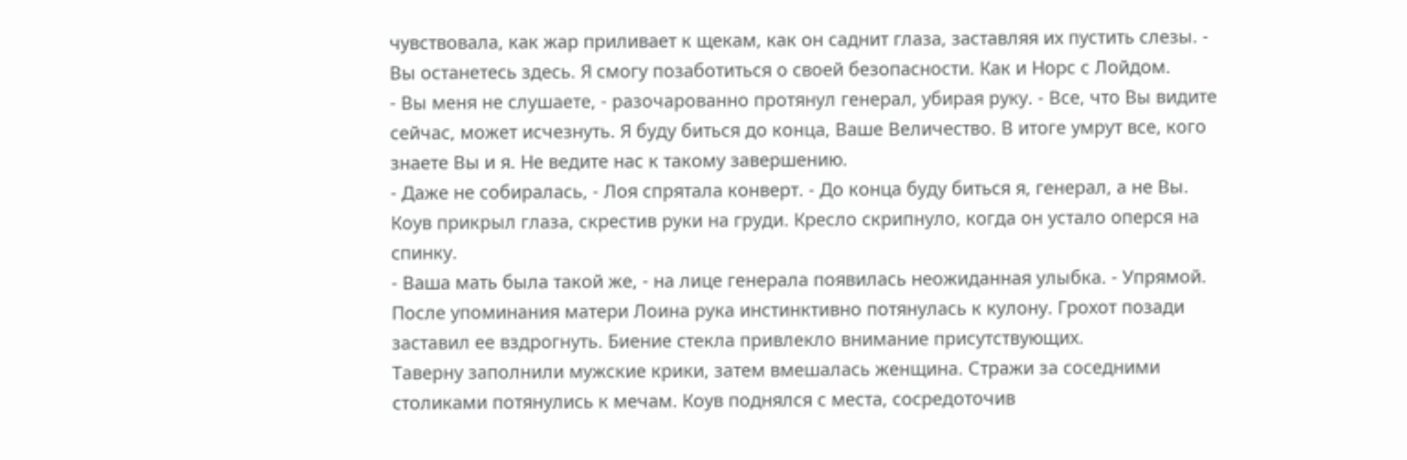чувствовала, как жар приливает к щекам, как он саднит глаза, заставляя их пустить слезы. - Вы останетесь здесь. Я смогу позаботиться о своей безопасности. Как и Норс с Лойдом.
- Вы меня не слушаете, - разочарованно протянул генерал, убирая руку. - Все, что Вы видите сейчас, может исчезнуть. Я буду биться до конца, Ваше Величество. В итоге умрут все, кого знаете Вы и я. Не ведите нас к такому завершению.
- Даже не собиралась, - Лоя спрятала конверт. - До конца буду биться я, генерал, а не Вы.
Коув прикрыл глаза, скрестив руки на груди. Кресло скрипнуло, когда он устало оперся на спинку.
- Ваша мать была такой же, - на лице генерала появилась неожиданная улыбка. - Упрямой.
После упоминания матери Лоина рука инстинктивно потянулась к кулону. Грохот позади заставил ее вздрогнуть. Биение стекла привлекло внимание присутствующих.
Таверну заполнили мужские крики, затем вмешалась женщина. Стражи за соседними столиками потянулись к мечам. Коув поднялся с места, сосредоточив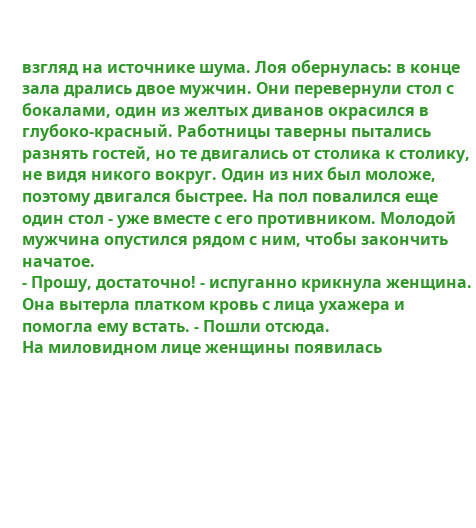взгляд на источнике шума. Лоя обернулась: в конце зала дрались двое мужчин. Они перевернули стол с бокалами, один из желтых диванов окрасился в глубоко-красный. Работницы таверны пытались разнять гостей, но те двигались от столика к столику, не видя никого вокруг. Один из них был моложе, поэтому двигался быстрее. На пол повалился еще один стол - уже вместе с его противником. Молодой мужчина опустился рядом с ним, чтобы закончить начатое.
- Прошу, достаточно! - испуганно крикнула женщина. Она вытерла платком кровь с лица ухажера и помогла ему встать. - Пошли отсюда.
На миловидном лице женщины появилась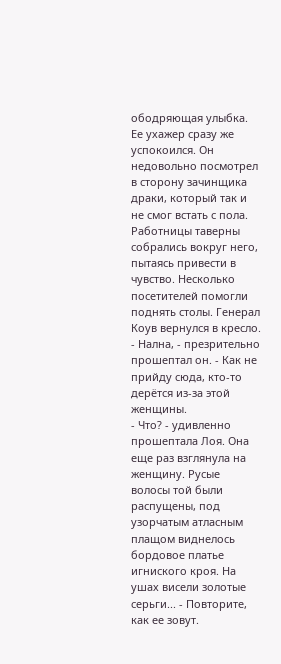ободряющая улыбка. Ее ухажер сразу же успокоился. Он недовольно посмотрел в сторону зачинщика драки, который так и не смог встать с пола. Работницы таверны собрались вокруг него, пытаясь привести в чувство. Несколько посетителей помогли поднять столы. Генерал Коув вернулся в кресло.
- Нална, - презрительно прошептал он. - Как не прийду сюда, кто-то дерётся из-за этой женщины.
- Что? - удивленно прошептала Лоя. Она еще раз взглянула на женщину. Русые волосы той были распущены, под узорчатым атласным плащом виднелось бордовое платье игниского кроя. На ушах висели золотые серьги... - Повторите, как ее зовут.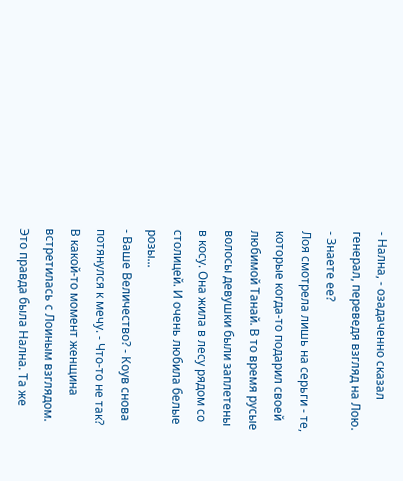- Нална, - озадаченно сказал генерал, переведя взгляд на Лою. - Знаете ее?
Лоя смотрела лишь на серьги - те, которые когда-то подарил своей любимой Танай. В то время русые волосы девушки были заплетены в косу. Она жила в лесу рядом со столицей. И очень любила белые розы...
- Ваше Величество? - Коув снова потянулся к мечу. - Что-то не так?
В какой-то момент женщина встретилась с Лоиным взглядом. Это правда была Нална. Та же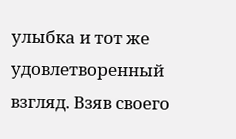улыбка и тот же удовлетворенный взгляд. Взяв своего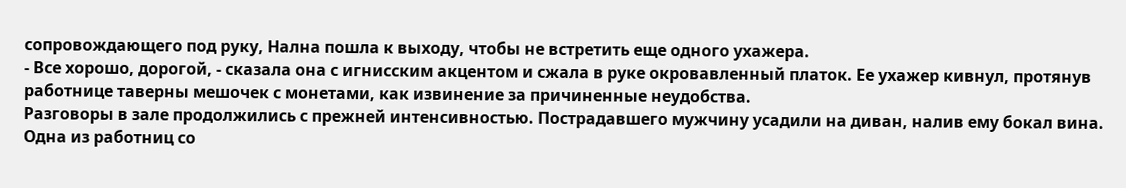сопровождающего под руку, Нална пошла к выходу, чтобы не встретить еще одного ухажера.
- Все хорошо, дорогой, - сказала она с игнисским акцентом и сжала в руке окровавленный платок. Ее ухажер кивнул, протянув работнице таверны мешочек с монетами, как извинение за причиненные неудобства.
Разговоры в зале продолжились с прежней интенсивностью. Пострадавшего мужчину усадили на диван, налив ему бокал вина. Одна из работниц со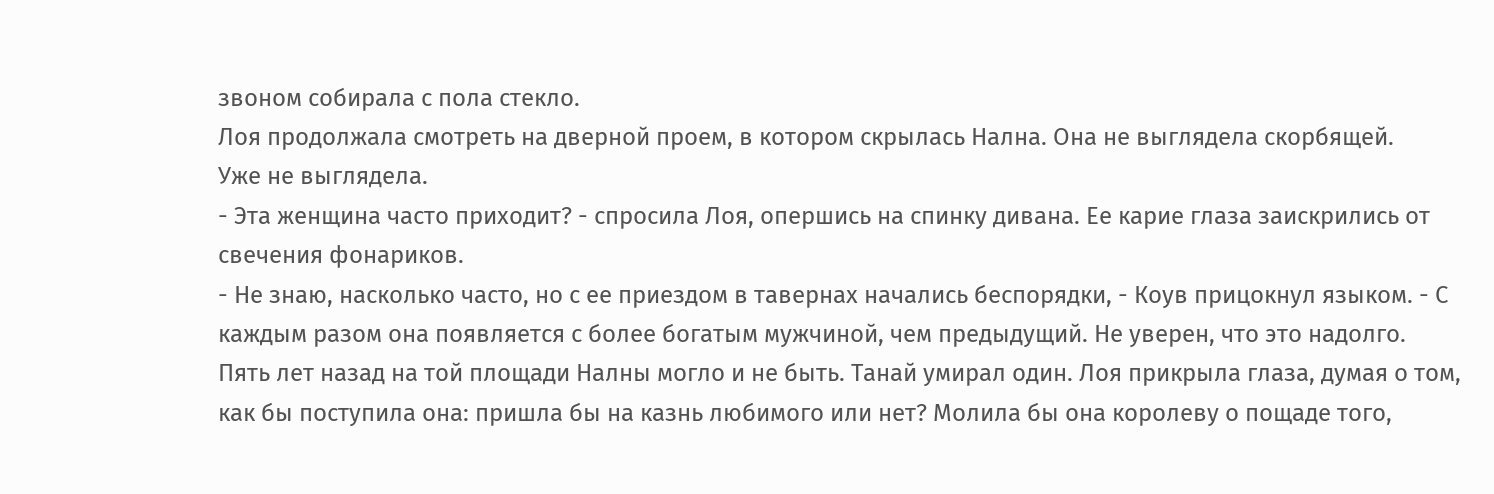звоном собирала с пола стекло.
Лоя продолжала смотреть на дверной проем, в котором скрылась Нална. Она не выглядела скорбящей.
Уже не выглядела.
- Эта женщина часто приходит? - спросила Лоя, опершись на спинку дивана. Ее карие глаза заискрились от свечения фонариков.
- Не знаю, насколько часто, но с ее приездом в тавернах начались беспорядки, - Коув прицокнул языком. - С каждым разом она появляется с более богатым мужчиной, чем предыдущий. Не уверен, что это надолго.
Пять лет назад на той площади Налны могло и не быть. Танай умирал один. Лоя прикрыла глаза, думая о том, как бы поступила она: пришла бы на казнь любимого или нет? Молила бы она королеву о пощаде того,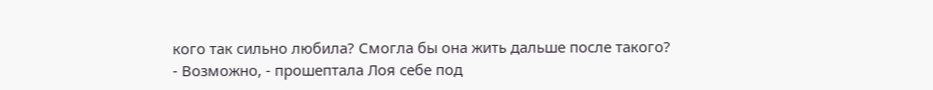кого так сильно любила? Смогла бы она жить дальше после такого?
- Возможно, - прошептала Лоя себе под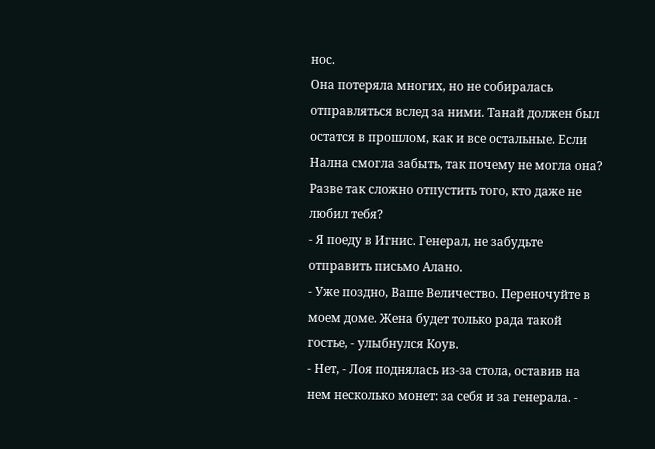нос.
Она потеряла многих, но не собиралась отправляться вслед за ними. Танай должен был остатся в прошлом, как и все остальные. Если Нална смогла забыть, так почему не могла она?
Разве так сложно отпустить того, кто даже не любил тебя?
- Я поеду в Игнис. Генерал, не забудьте отправить письмо Алано.
- Уже поздно, Ваше Величество. Переночуйте в моем доме. Жена будет только рада такой гостье, - улыбнулся Коув.
- Нет, - Лоя поднялась из-за стола, оставив на нем несколько монет: за себя и за генерала. -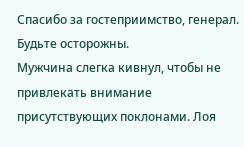Спасибо за гостеприимство, генерал. Будьте осторожны.
Мужчина слегка кивнул, чтобы не привлекать внимание присутствующих поклонами. Лоя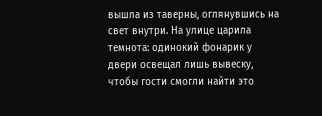вышла из таверны, оглянувшись на свет внутри. На улице царила темнота: одинокий фонарик у двери освещал лишь вывеску, чтобы гости смогли найти это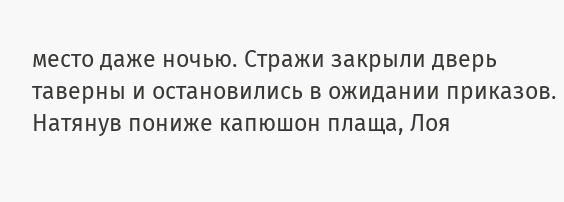место даже ночью. Стражи закрыли дверь таверны и остановились в ожидании приказов.
Натянув пониже капюшон плаща, Лоя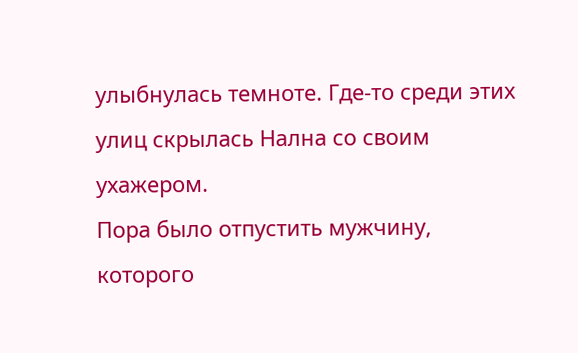улыбнулась темноте. Где-то среди этих улиц скрылась Нална со своим ухажером.
Пора было отпустить мужчину, которого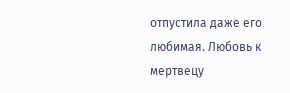отпустила даже его любимая. Любовь к мертвецу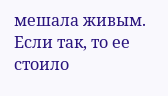мешала живым. Если так, то ее стоило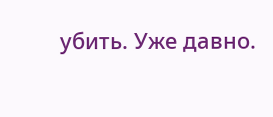убить. Уже давно.